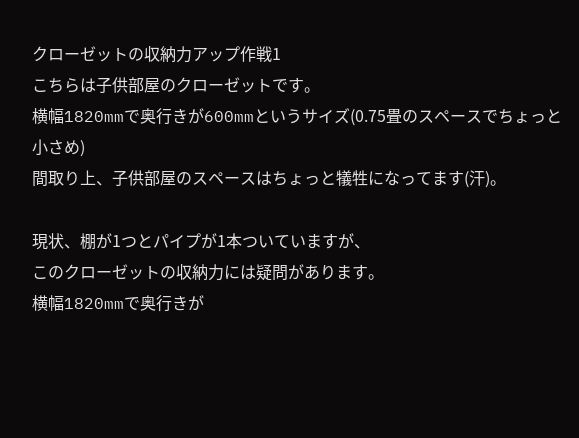クローゼットの収納力アップ作戦1
こちらは子供部屋のクローゼットです。
横幅1820mmで奥行きが600mmというサイズ(0.75畳のスペースでちょっと小さめ)
間取り上、子供部屋のスペースはちょっと犠牲になってます(汗)。

現状、棚が1つとパイプが1本ついていますが、
このクローゼットの収納力には疑問があります。
横幅1820mmで奥行きが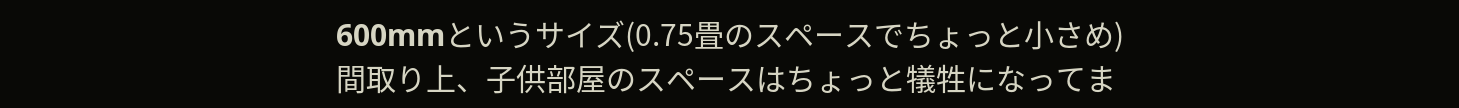600mmというサイズ(0.75畳のスペースでちょっと小さめ)
間取り上、子供部屋のスペースはちょっと犠牲になってま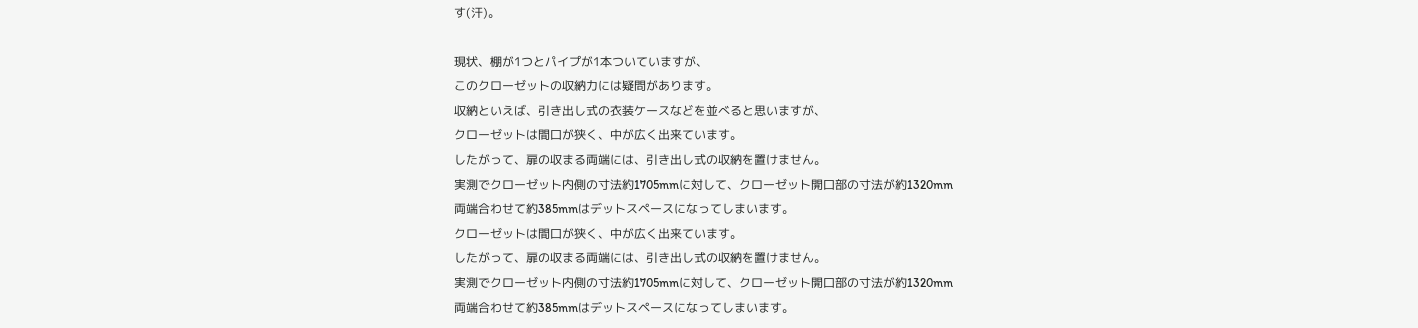す(汗)。

現状、棚が1つとパイプが1本ついていますが、
このクローゼットの収納力には疑問があります。
収納といえば、引き出し式の衣装ケースなどを並べると思いますが、
クローゼットは間口が狭く、中が広く出来ています。
したがって、扉の収まる両端には、引き出し式の収納を置けません。
実測でクローゼット内側の寸法約1705mmに対して、クローゼット開口部の寸法が約1320mm
両端合わせて約385mmはデットスペースになってしまいます。
クローゼットは間口が狭く、中が広く出来ています。
したがって、扉の収まる両端には、引き出し式の収納を置けません。
実測でクローゼット内側の寸法約1705mmに対して、クローゼット開口部の寸法が約1320mm
両端合わせて約385mmはデットスペースになってしまいます。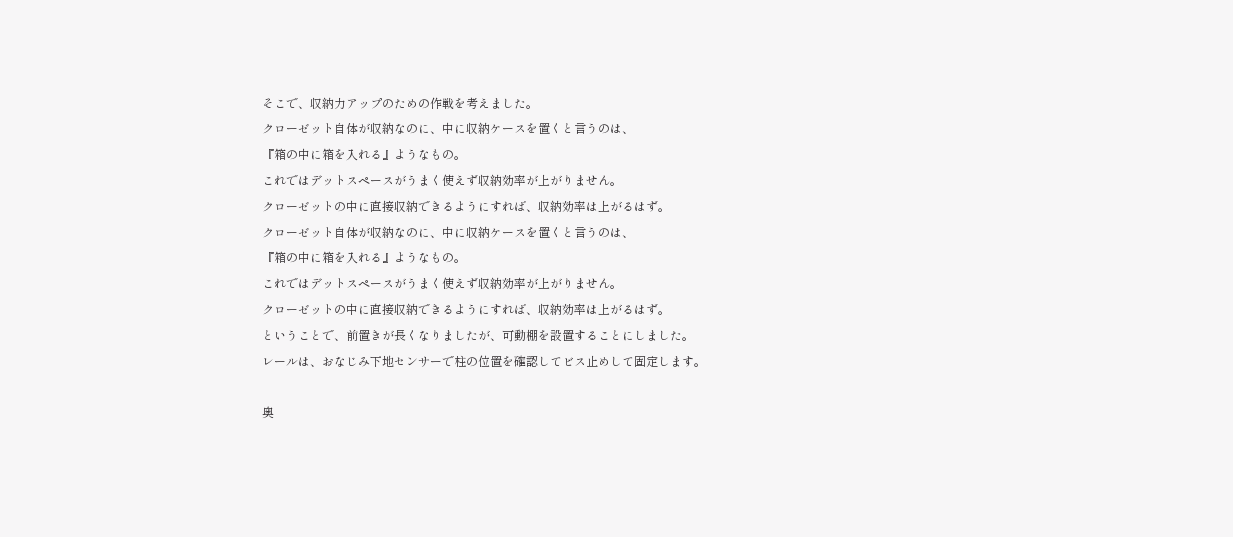そこで、収納力アップのための作戦を考えました。
クローゼット自体が収納なのに、中に収納ケースを置くと言うのは、
『箱の中に箱を入れる』ようなもの。
これではデットスペースがうまく使えず収納効率が上がりません。
クローゼットの中に直接収納できるようにすれば、収納効率は上がるはず。
クローゼット自体が収納なのに、中に収納ケースを置くと言うのは、
『箱の中に箱を入れる』ようなもの。
これではデットスペースがうまく使えず収納効率が上がりません。
クローゼットの中に直接収納できるようにすれば、収納効率は上がるはず。
ということで、前置きが長くなりましたが、可動棚を設置することにしました。
レールは、おなじみ下地センサーで柱の位置を確認してビス止めして固定します。

奥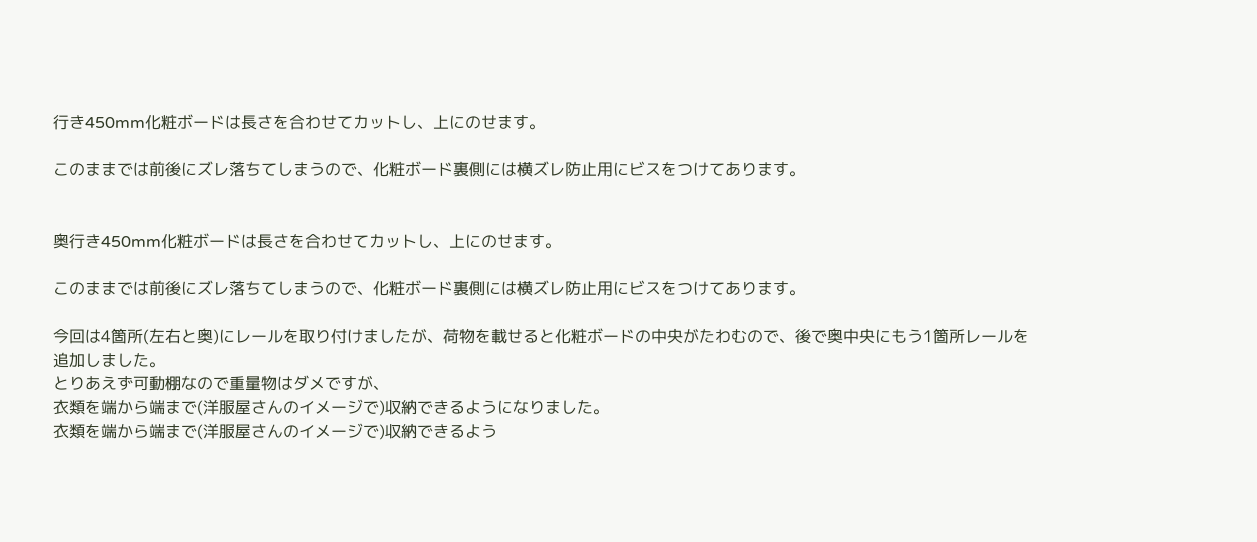行き450mm化粧ボードは長さを合わせてカットし、上にのせます。

このままでは前後にズレ落ちてしまうので、化粧ボード裏側には横ズレ防止用にビスをつけてあります。


奥行き450mm化粧ボードは長さを合わせてカットし、上にのせます。

このままでは前後にズレ落ちてしまうので、化粧ボード裏側には横ズレ防止用にビスをつけてあります。

今回は4箇所(左右と奥)にレールを取り付けましたが、荷物を載せると化粧ボードの中央がたわむので、後で奥中央にもう1箇所レールを追加しました。
とりあえず可動棚なので重量物はダメですが、
衣類を端から端まで(洋服屋さんのイメージで)収納できるようになりました。
衣類を端から端まで(洋服屋さんのイメージで)収納できるよう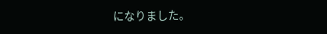になりました。